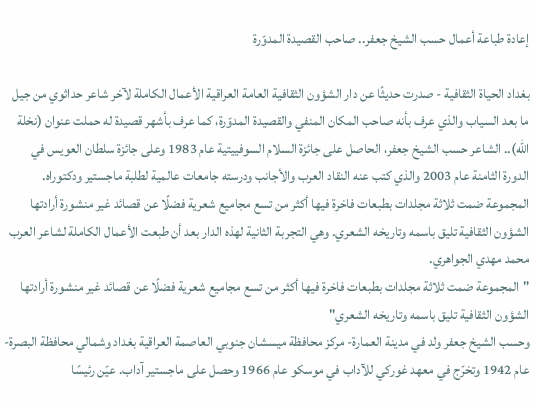إعادة طباعة أعمال حسب الشيخ جعفر.. صاحب القصيدة المدوّرة

بغداد الحياة الثقافية - صدرت حديثًا عن دار الشؤون الثقافية العامة العراقية الأعمال الكاملة لآخر شاعر حداثوي من جيل ما بعد السياب والذي عرف بأنه صاحب المكان المنفي والقصيدة المدوّرة، كما عرف بأشهر قصيدة له حملت عنوان (نخلة الله).. الشاعر حسب الشيخ جعفر، الحاصل على جائزة السلام السوفييتية عام 1983 وعلى جائزة سلطان العويس في الدورة الثامنة عام 2003 والذي كتب عنه النقاد العرب والأجانب ودرسته جامعات عالمية لطلبة ماجستير ودكتوراه.
المجموعة ضمت ثلاثة مجلدات بطبعات فاخرة فيها أكثر من تسع مجاميع شعرية فضلًا عن قصائد غير منشورة أرادتها الشؤون الثقافية تليق باسمه وتاريخه الشعري. وهي التجربة الثانية لهذه الدار بعد أن طبعت الأعمال الكاملة لشاعر العرب محمد مهدي الجواهري.
"المجموعة ضمت ثلاثة مجلدات بطبعات فاخرة فيها أكثر من تسع مجاميع شعرية فضلًا عن قصائد غير منشورة أرادتها الشؤون الثقافية تليق باسمه وتاريخه الشعري"
وحسب الشيخ جعفر ولد في مدينة العمارة- مركز محافظة ميسشان جنوبي العاصمة العراقية بغداد وشمالي محافظة البصرة- عام 1942 وتخرّج في معهد غوركي للآداب في موسكو عام 1966 وحصل على ماجستير آداب. عيّن رئيسًا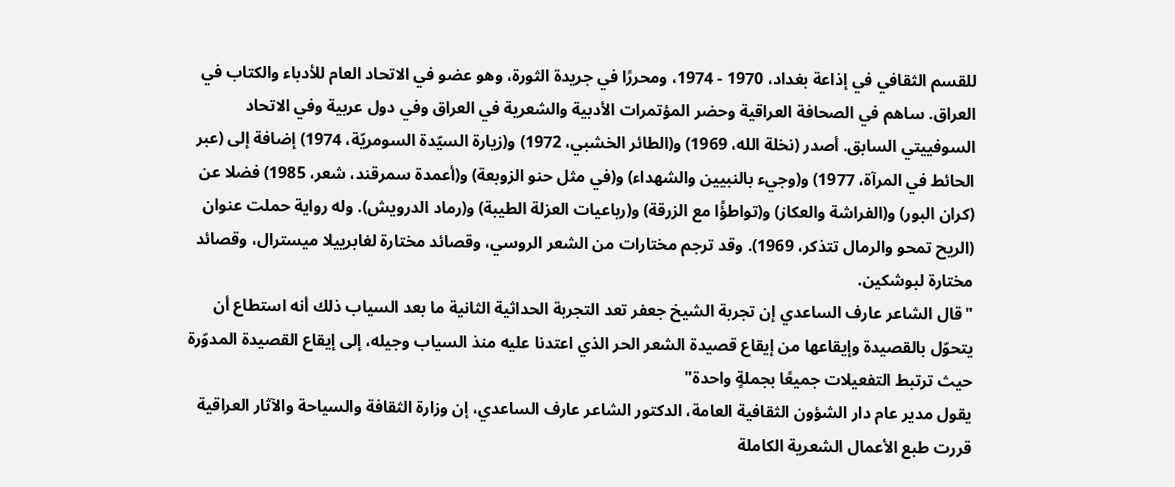للقسم الثقافي في إذاعة بغداد، 1970 - 1974، ومحررًا في جريدة الثورة، وهو عضو في الاتحاد العام للأدباء والكتاب في العراق. ساهم في الصحافة العراقية وحضر المؤتمرات الأدبية والشعرية في العراق وفي دول عربية وفي الاتحاد السوفييتي السابق. أصدر (نخلة الله، 1969) و(الطائر الخشبي، 1972) و(زيارة السيّدة السومريّة، 1974) إضافة إلى (عبر الحائط في المرآة، 1977) و(وجيء بالنبيين والشهداء) و(في مثل حنو الزوبعة) و(أعمدة سمرقند، شعر، 1985) فضلا عن (كران البور) و(الفراشة والعكاز) و(تواطؤًا مع الزرقة) و(رباعيات العزلة الطيبة) و(رماد الدرويش). وله رواية حملت عنوان (الريح تمحو والرمال تتذكر، 1969). وقد ترجم مختارات من الشعر الروسي، وقصائد مختارة لغابرييلا ميسترال، وقصائد مختارة لبوشكين.
"قال الشاعر عارف الساعدي إن تجربة الشيخ جعفر تعد التجربة الحداثية الثانية ما بعد السياب ذلك أنه استطاع أن يتحوّل بالقصيدة وإيقاعها من إيقاع قصيدة الشعر الحر الذي اعتدنا عليه منذ السياب وجيله، إلى إيقاع القصيدة المدوّرة حيث ترتبط التفعيلات جميعًا بجملةٍ واحدة"
يقول مدير عام دار الشؤون الثقافية العامة، الدكتور الشاعر عارف الساعدي، إن وزارة الثقافة والسياحة والآثار العراقية قررت طبع الأعمال الشعرية الكاملة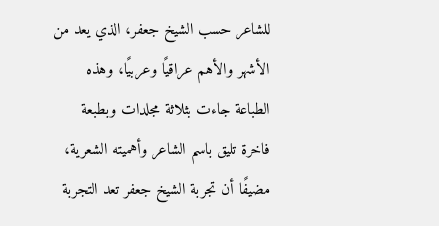للشاعر حسب الشيخ جعفر، الذي يعد من الأشهر والأهم عراقيًا وعربيًا، وهذه الطباعة جاءت بثلاثة مجلدات وبطبعة فاخرة تليق باسم الشاعر وأهميته الشعرية، مضيفًا أن تجربة الشيخ جعفر تعد التجربة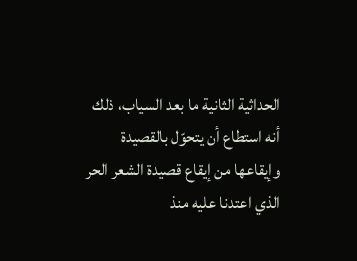الحداثية الثانية ما بعد السياب، ذلك أنه استطاع أن يتحوّل بالقصيدة وإيقاعها من إيقاع قصيدة الشعر الحر الذي اعتدنا عليه منذ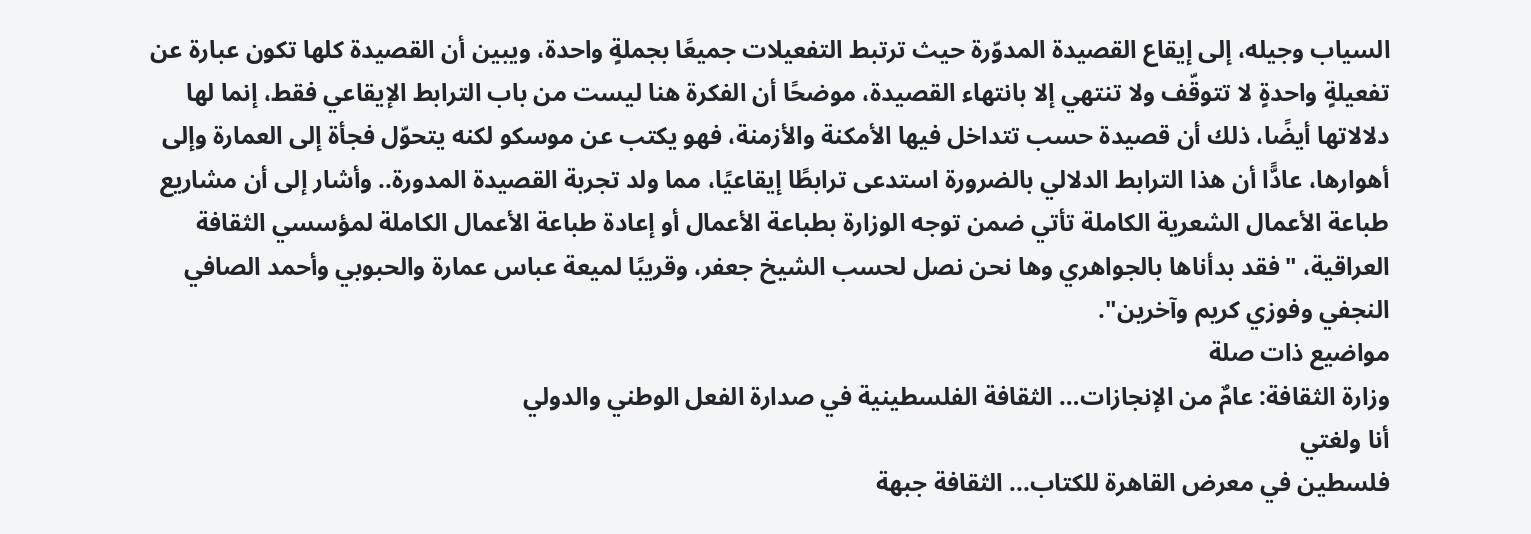السياب وجيله، إلى إيقاع القصيدة المدوّرة حيث ترتبط التفعيلات جميعًا بجملةٍ واحدة، ويبين أن القصيدة كلها تكون عبارة عن تفعيلةٍ واحدةٍ لا تتوقّف ولا تنتهي إلا بانتهاء القصيدة، موضحًا أن الفكرة هنا ليست من باب الترابط الإيقاعي فقط، إنما لها دلالاتها أيضًا، ذلك أن قصيدة حسب تتداخل فيها الأمكنة والأزمنة، فهو يكتب عن موسكو لكنه يتحوّل فجأة إلى العمارة وإلى أهوارها، عادًّا أن هذا الترابط الدلالي بالضرورة استدعى ترابطًا إيقاعيًا، مما ولد تجربة القصيدة المدورة.. وأشار إلى أن مشاريع طباعة الأعمال الشعرية الكاملة تأتي ضمن توجه الوزارة بطباعة الأعمال أو إعادة طباعة الأعمال الكاملة لمؤسسي الثقافة العراقية، "فقد بدأناها بالجواهري وها نحن نصل لحسب الشيخ جعفر، وقريبًا لميعة عباس عمارة والحبوبي وأحمد الصافي النجفي وفوزي كريم وآخرين".
مواضيع ذات صلة
وزارة الثقافة: عامٌ من الإنجازات… الثقافة الفلسطينية في صدارة الفعل الوطني والدولي
أنا ولغتي
فلسطين في معرض القاهرة للكتاب... الثقافة جبهة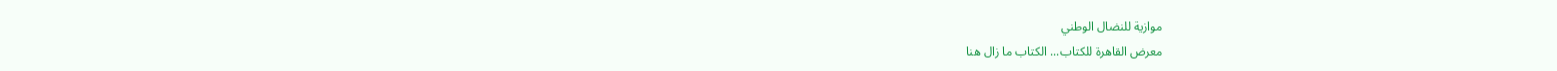موازية للنضال الوطني
معرض القاهرة للكتاب... الكتاب ما زال هنا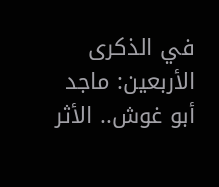في الذكرى الأربعين: ماجد أبو غوش.. الأثر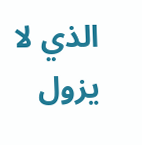الذي لا يزول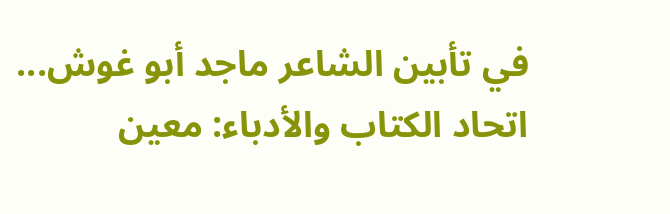في تأبين الشاعر ماجد أبو غوش...
اتحاد الكتاب والأدباء: معين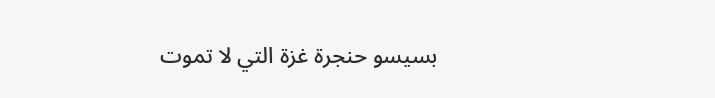بسيسو حنجرة غزة التي لا تموت